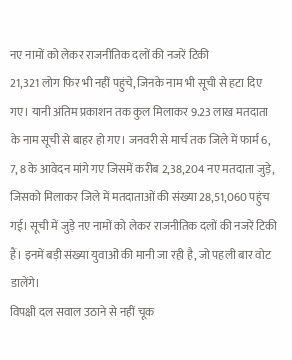नए नामों को लेकर राजनीतिक दलों की नजरें टिकी
21,321 लोग फिर भी नहीं पहुंचे, जिनके नाम भी सूची से हटा दिए गए। यानी अंतिम प्रकाशन तक कुल मिलाकर 9.23 लाख मतदाता के नाम सूची से बाहर हो गए। जनवरी से मार्च तक जिले में फार्म 6, 7, 8 के आवेदन मांगे गए जिसमें करीब 2,38,204 नए मतदाता जुड़े, जिसको मिलाकर जिले में मतदाताओं की संख्या 28,51,060 पहुंच गई। सूची में जुड़े नए नामों को लेकर राजनीतिक दलों की नजरें टिकी हैं। इनमें बड़ी संख्या युवाओं की मानी जा रही है, जो पहली बार वोट डालेंगे।
विपक्षी दल सवाल उठाने से नहीं चूक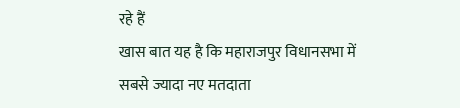रहे हैं
खास बात यह है कि महाराजपुर विधानसभा में सबसे ज्यादा नए मतदाता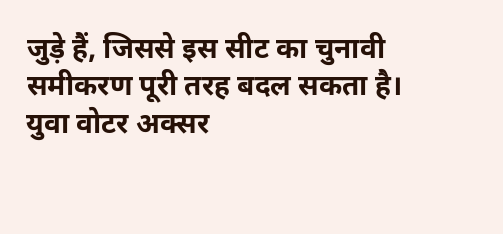जुड़े हैं, जिससे इस सीट का चुनावी समीकरण पूरी तरह बदल सकता है। युवा वोटर अक्सर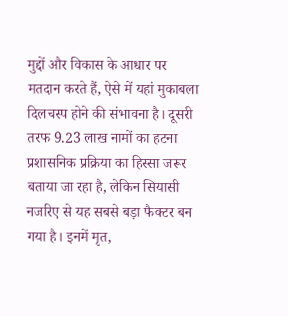मुद्दों और विकास के आधार पर मतदान करते हैं, ऐसे में यहां मुकाबला दिलचस्प होने की संभावना है। दूसरी तरफ 9.23 लाख नामों का हटना प्रशासनिक प्रक्रिया का हिस्सा जरूर बताया जा रहा है, लेकिन सियासी नजरिए से यह सबसे बड़ा फैक्टर बन गया है। इनमें मृत,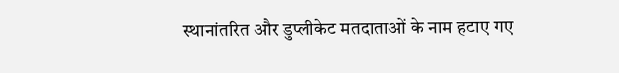स्थानांतरित और डुप्लीकेट मतदाताओं के नाम हटाए गए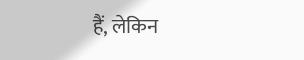हैं, लेकिन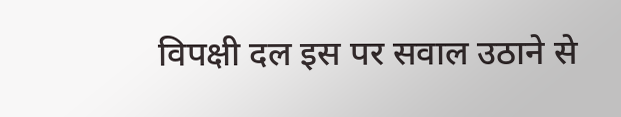विपक्षी दल इस पर सवाल उठाने से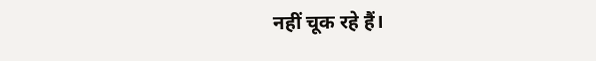नहीं चूक रहे हैं।